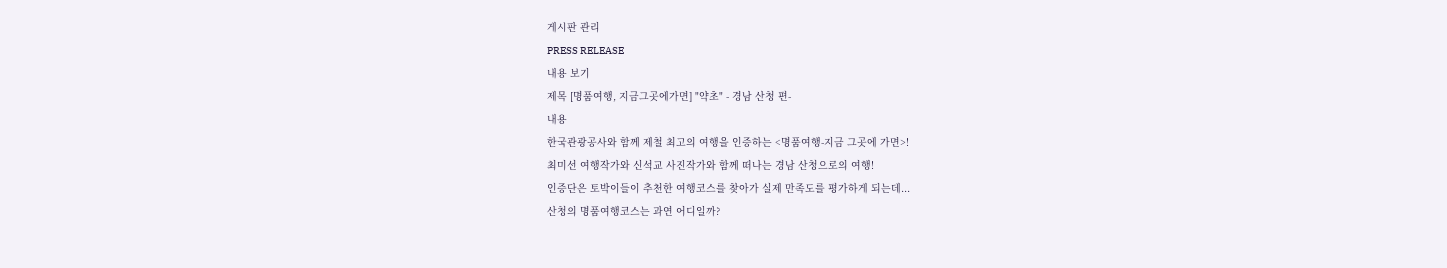게시판 관리
PRESS RELEASE
내용 보기
제목 [명품여행, 지금그곳에가면] "약초" - 경남 산청 편-
내용
한국관광공사와 함께 제철 최고의 여행을 인증하는 <명품여행-지금 그곳에 가면>!
최미선 여행작가와 신석교 사진작가와 함께 떠나는 경남 산청으로의 여행!
인증단은 토박이들이 추천한 여행코스를 찾아가 실제 만족도를 평가하게 되는데...
산청의 명품여행코스는 과연 어디일까?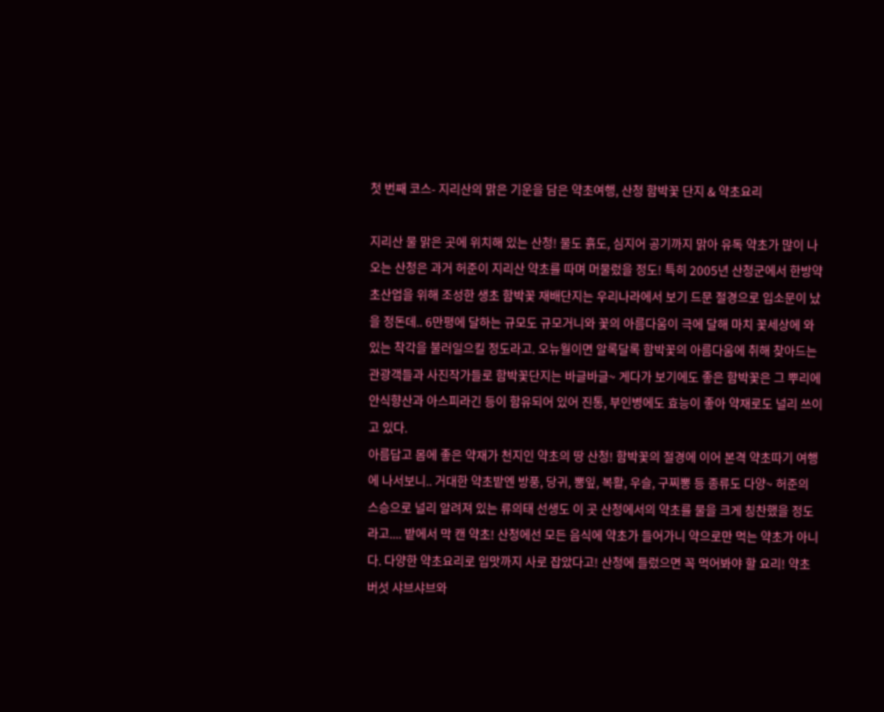첫 번째 코스- 지리산의 맑은 기운을 담은 약초여행, 산청 함박꽃 단지 & 약초요리

지리산 물 맑은 곳에 위치해 있는 산청! 물도 흙도, 심지어 공기까지 맑아 유독 약초가 많이 나오는 산청은 과거 허준이 지리산 약초를 따며 머물렀을 정도! 특히 2005년 산청군에서 한방약초산업을 위해 조성한 생초 함박꽃 재배단지는 우리나라에서 보기 드문 절경으로 입소문이 났을 정돈데.. 6만평에 달하는 규모도 규모거니와 꽃의 아름다움이 극에 달해 마치 꽃세상에 와있는 착각을 불러일으킬 정도라고. 오뉴월이면 알록달록 함박꽃의 아름다움에 취해 찾아드는 관광객들과 사진작가들로 함박꽃단지는 바글바글~ 게다가 보기에도 좋은 함박꽃은 그 뿌리에 안식향산과 아스피라긴 등이 함유되어 있어 진통, 부인병에도 효능이 좋아 약재로도 널리 쓰이고 있다.
아름답고 몸에 좋은 약재가 천지인 약초의 땅 산청! 함박꽃의 절경에 이어 본격 약초따기 여행에 나서보니.. 거대한 약초밭엔 방풍, 당귀, 뽕잎, 복활, 우슬, 구찌뽕 등 종류도 다양~ 허준의 스승으로 널리 알려져 있는 류의태 선생도 이 곳 산청에서의 약초를 물을 크게 칭찬했을 정도라고.... 밭에서 막 캔 약초! 산청에선 모든 음식에 약초가 들어가니 약으로만 먹는 약초가 아니다. 다양한 약초요리로 입맛까지 사로 잡았다고! 산청에 들렀으면 꼭 먹어봐야 할 요리! 약초 버섯 샤브샤브와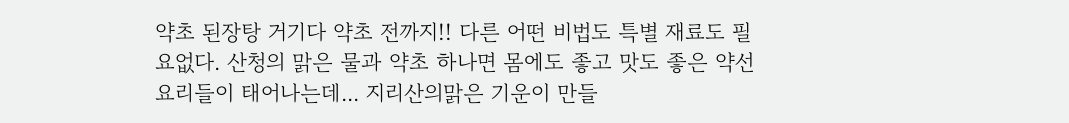약초 된장탕 거기다 약초 전까지!! 다른 어떤 비법도 특별 재료도 필요없다. 산청의 맑은 물과 약초 하나면 몸에도 좋고 맛도 좋은 약선요리들이 태어나는데... 지리산의맑은 기운이 만들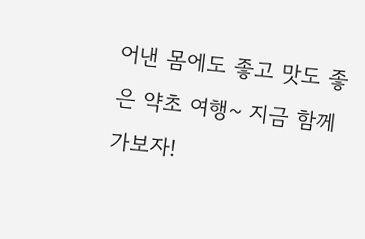어낸 몸에도 좋고 맛도 좋은 약초 여행~ 지금 함께 가보자!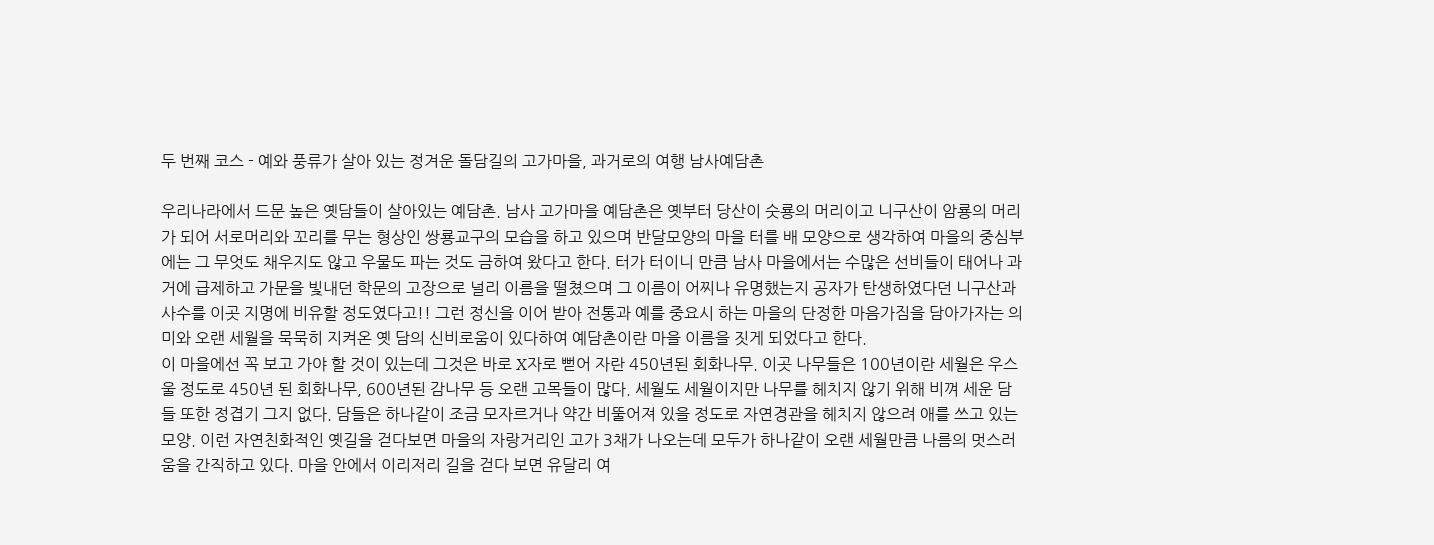두 번째 코스 - 예와 풍류가 살아 있는 정겨운 돌담길의 고가마을, 과거로의 여행 남사예담촌

우리나라에서 드문 높은 옛담들이 살아있는 예담촌. 남사 고가마을 예담촌은 옛부터 당산이 숫룡의 머리이고 니구산이 암룡의 머리가 되어 서로머리와 꼬리를 무는 형상인 쌍룡교구의 모습을 하고 있으며 반달모양의 마을 터를 배 모양으로 생각하여 마을의 중심부에는 그 무엇도 채우지도 않고 우물도 파는 것도 금하여 왔다고 한다. 터가 터이니 만큼 남사 마을에서는 수많은 선비들이 태어나 과거에 급제하고 가문을 빛내던 학문의 고장으로 널리 이름을 떨쳤으며 그 이름이 어찌나 유명했는지 공자가 탄생하였다던 니구산과 사수를 이곳 지명에 비유할 정도였다고!! 그런 정신을 이어 받아 전통과 예를 중요시 하는 마을의 단정한 마음가짐을 담아가자는 의미와 오랜 세월을 묵묵히 지켜온 옛 담의 신비로움이 있다하여 예담촌이란 마을 이름을 짓게 되었다고 한다.
이 마을에선 꼭 보고 가야 할 것이 있는데 그것은 바로 X자로 뻗어 자란 450년된 회화나무. 이곳 나무들은 100년이란 세월은 우스울 정도로 450년 된 회화나무, 600년된 감나무 등 오랜 고목들이 많다. 세월도 세월이지만 나무를 헤치지 않기 위해 비껴 세운 담들 또한 정겹기 그지 없다. 담들은 하나같이 조금 모자르거나 약간 비뚤어져 있을 정도로 자연경관을 헤치지 않으려 애를 쓰고 있는 모양. 이런 자연친화적인 옛길을 걷다보면 마을의 자랑거리인 고가 3채가 나오는데 모두가 하나같이 오랜 세월만큼 나름의 멋스러움을 간직하고 있다. 마을 안에서 이리저리 길을 걷다 보면 유달리 여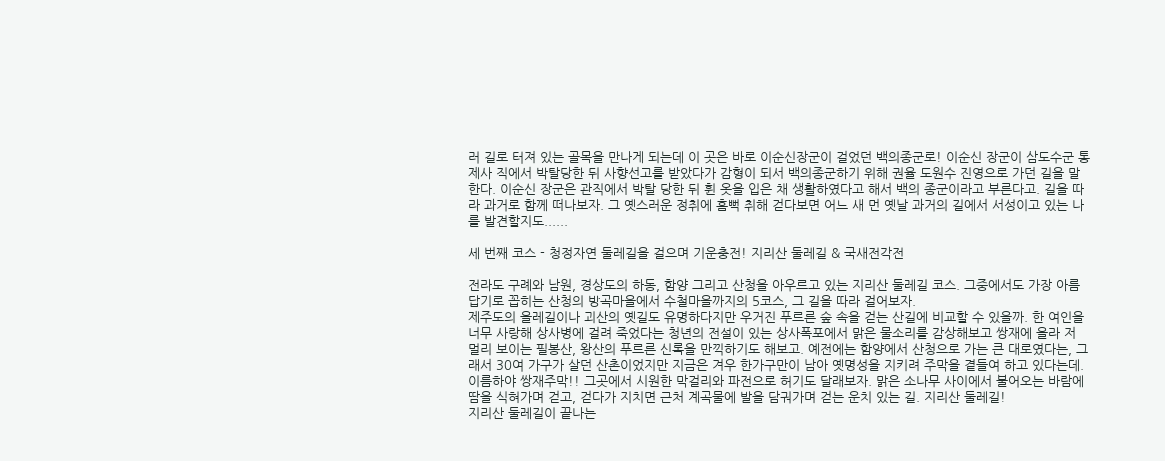러 길로 터져 있는 골목을 만나게 되는데 이 곳은 바로 이순신장군이 걸었던 백의종군로! 이순신 장군이 삼도수군 통제사 직에서 박탈당한 뒤 사향선고를 받았다가 감형이 되서 백의종군하기 위해 권율 도원수 진영으로 가던 길을 말한다. 이순신 장군은 관직에서 박탈 당한 뒤 휜 옷을 입은 채 생활하였다고 해서 백의 종군이라고 부른다고. 길을 따라 과거로 함께 떠나보자. 그 옛스러운 정취에 흠뻑 취해 걷다보면 어느 새 먼 옛날 과거의 길에서 서성이고 있는 나를 발견할지도......

세 번째 코스 - 청정자연 둘레길을 걸으며 기운충전! 지리산 둘레길 & 국새전각전

전라도 구례와 남원, 경상도의 하동, 함양 그리고 산청을 아우르고 있는 지리산 둘레길 코스. 그중에서도 가장 아름답기로 꼽히는 산청의 방곡마을에서 수철마을까지의 5코스, 그 길을 따라 걸어보자.
제주도의 올레길이나 괴산의 옛길도 유명하다지만 우거진 푸르른 숲 속을 걷는 산길에 비교할 수 있을까. 한 여인을 너무 사랑해 상사병에 걸려 죽었다는 청년의 전설이 있는 상사폭포에서 맑은 물소리를 감상해보고 쌍재에 올라 저 멀리 보이는 필봉산, 왕산의 푸르른 신록을 만끽하기도 해보고. 예전에는 함양에서 산청으로 가는 큰 대로였다는, 그래서 30여 가구가 살던 산촌이었지만 지금은 겨우 한가구만이 남아 옛명성을 지키려 주막을 곁들여 하고 있다는데. 이름하야 쌍재주막!! 그곳에서 시원한 막걸리와 파전으로 허기도 달래보자. 맑은 소나무 사이에서 불어오는 바람에 땀을 식혀가며 걷고, 걷다가 지치면 근처 계곡물에 발을 담궈가며 걷는 운치 있는 길. 지리산 둘레길!
지리산 둘레길이 끝나는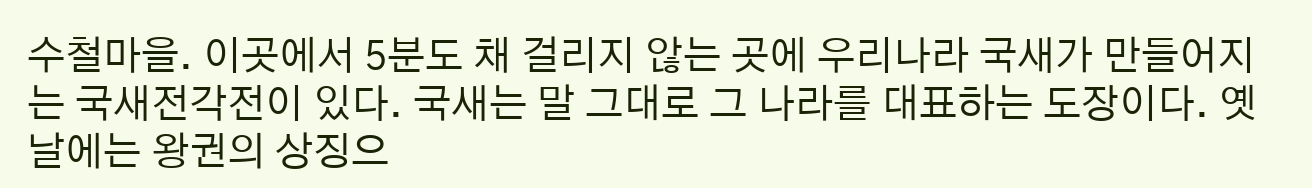수철마을. 이곳에서 5분도 채 걸리지 않는 곳에 우리나라 국새가 만들어지는 국새전각전이 있다. 국새는 말 그대로 그 나라를 대표하는 도장이다. 옛날에는 왕권의 상징으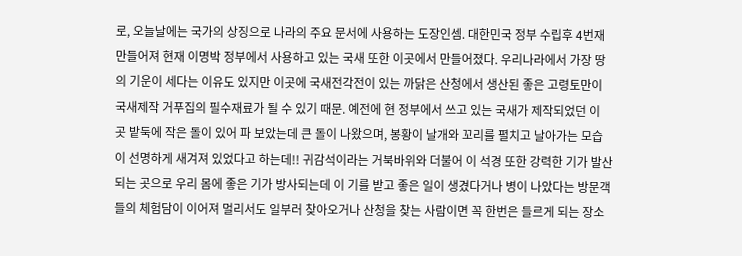로, 오늘날에는 국가의 상징으로 나라의 주요 문서에 사용하는 도장인셈. 대한민국 정부 수립후 4번재 만들어져 현재 이명박 정부에서 사용하고 있는 국새 또한 이곳에서 만들어졌다. 우리나라에서 가장 땅의 기운이 세다는 이유도 있지만 이곳에 국새전각전이 있는 까닭은 산청에서 생산된 좋은 고령토만이 국새제작 거푸집의 필수재료가 될 수 있기 때문. 예전에 현 정부에서 쓰고 있는 국새가 제작되었던 이 곳 밭둑에 작은 돌이 있어 파 보았는데 큰 돌이 나왔으며, 봉황이 날개와 꼬리를 펼치고 날아가는 모습이 선명하게 새겨져 있었다고 하는데!! 귀감석이라는 거북바위와 더불어 이 석경 또한 강력한 기가 발산되는 곳으로 우리 몸에 좋은 기가 방사되는데 이 기를 받고 좋은 일이 생겼다거나 병이 나았다는 방문객들의 체험담이 이어져 멀리서도 일부러 찾아오거나 산청을 찾는 사람이면 꼭 한번은 들르게 되는 장소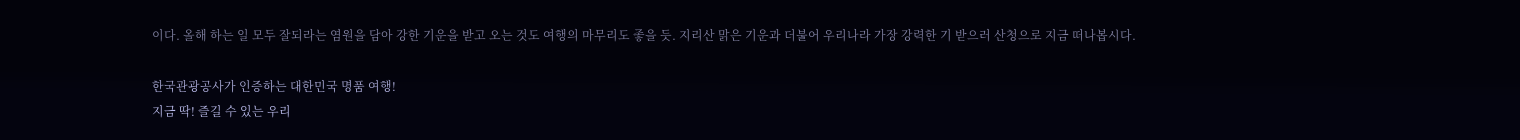이다. 올해 하는 일 모두 잘되라는 염원을 담아 강한 기운을 받고 오는 것도 여행의 마무리도 좋을 듯. 지리산 맑은 기운과 더불어 우리나라 가장 강력한 기 받으러 산청으로 지금 떠나봅시다.

한국관광공사가 인증하는 대한민국 명품 여행!
지금 딱! 즐길 수 있는 우리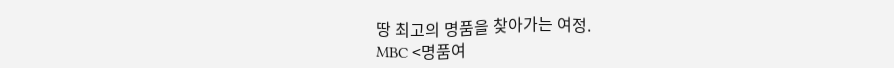땅 최고의 명품을 찾아가는 여정.
MBC <명품여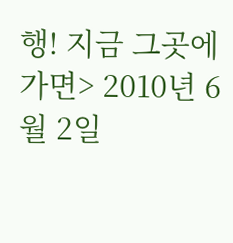행! 지금 그곳에 가면> 2010년 6월 2일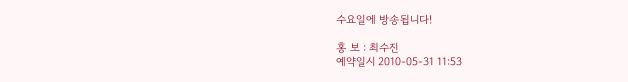수요일에 방송됩니다!

홍 보 : 최수진
예약일시 2010-05-31 11:53